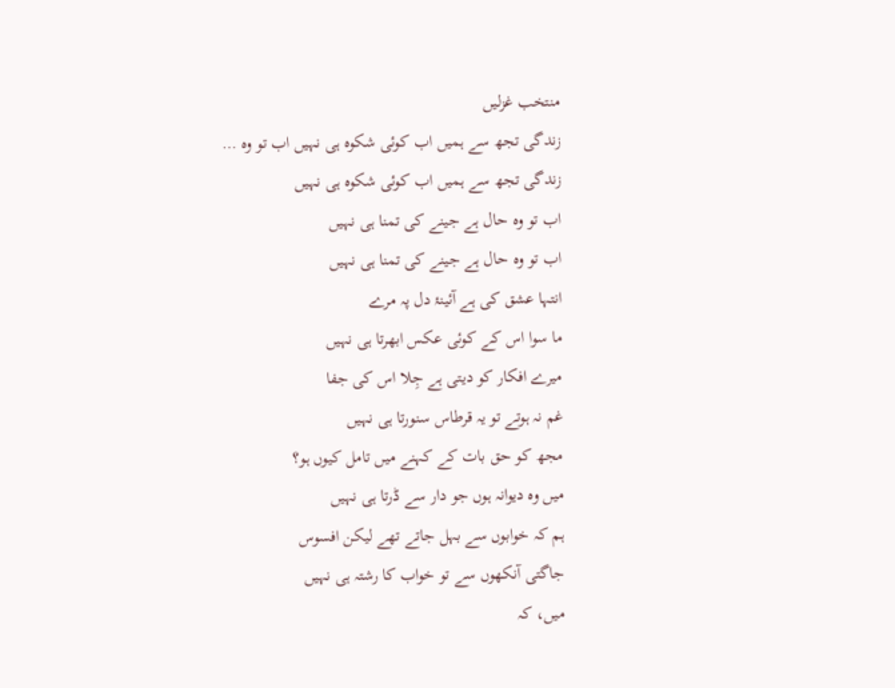منتخب غزلیں
زندگی تجھ سے ہمیں اب کوئی شکوہ ہی نہیں اب تو وہ …
زندگی تجھ سے ہمیں اب کوئی شکوہ ہی نہیں
اب تو وہ حال ہے جینے کی تمنا ہی نہیں
اب تو وہ حال ہے جینے کی تمنا ہی نہیں
انتہا عشق کی ہے آئینۂ دل پہ مرے
ما سوا اس کے کوئی عکس ابھرتا ہی نہیں
میرے افکار کو دیتی ہے جِلا اس کی جفا
غم نہ ہوتے تو یہ قرطاس سنورتا ہی نہیں
مجھ کو حق بات کے کہنے میں تامل کیوں ہو؟
میں وہ دیوانہ ہوں جو دار سے ڈرتا ہی نہیں
ہم کہ خوابوں سے بہل جاتے تھے لیکن افسوس
جاگتی آنکھوں سے تو خواب کا رشتہ ہی نہیں
میں، کہ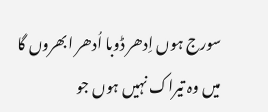سورج ہوں اِدھر ڈوبا اُدھر ابھروں گا
میں وہ تیراک نہیں ہوں جو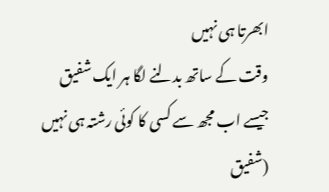ابھرتا ہی نہیں
وقت کے ساتھ بدلنے لگا ہر ایک شفیق
جیسے اب مجھ سے کسی کا کوئی رشتہ ہی نہیں
(شفیق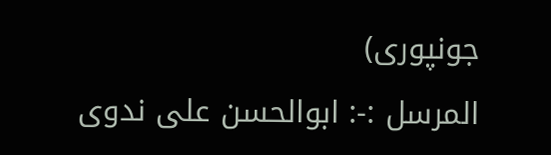جونپوری)
المرسل :-: ابوالحسن علی ندوی